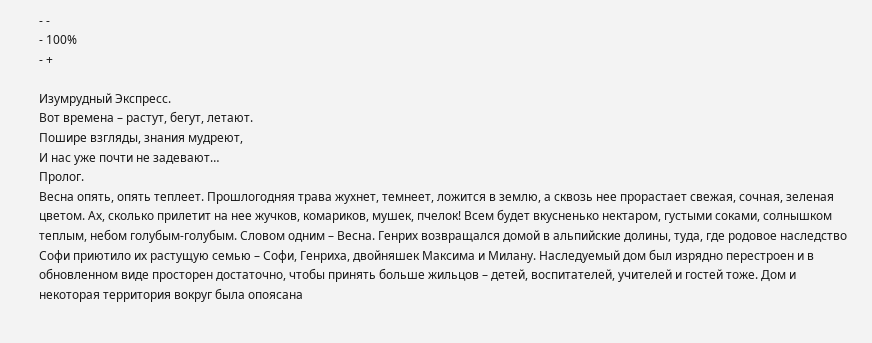- -
- 100%
- +

Изумрудный Экспресс.
Вот времена – растут, бегут, летают.
Пошире взгляды, знания мудреют,
И нас уже почти не задевают…
Пролог.
Весна опять, опять теплеет. Прошлогодняя трава жухнет, темнеет, ложится в землю, а сквозь нее прорастает свежая, сочная, зеленая цветом. Ах, сколько прилетит на нее жучков, комариков, мушек, пчелок! Всем будет вкусненько нектаром, густыми соками, солнышком теплым, небом голубым-голубым. Словом одним – Весна. Генрих возвращался домой в альпийские долины, туда, где родовое наследство Софи приютило их растущую семью – Софи, Генриха, двойняшек Максима и Милану. Наследуемый дом был изрядно перестроен и в обновленном виде просторен достаточно, чтобы принять больше жильцов – детей, воспитателей, учителей и гостей тоже. Дом и некоторая территория вокруг была опоясана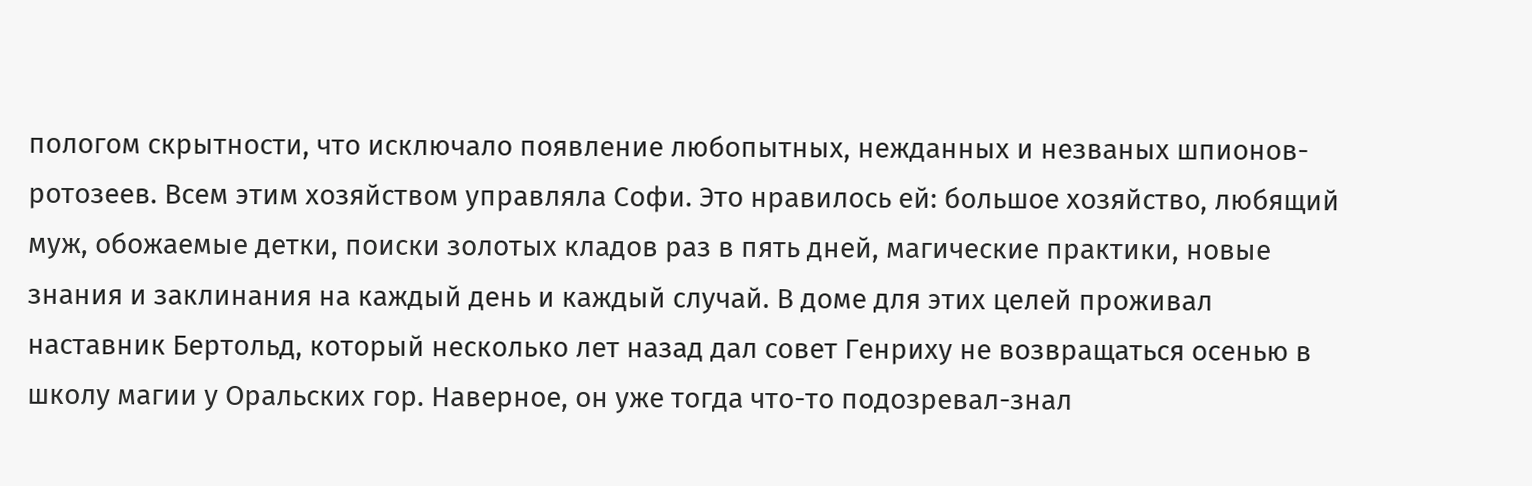пологом скрытности, что исключало появление любопытных, нежданных и незваных шпионов-ротозеев. Всем этим хозяйством управляла Софи. Это нравилось ей: большое хозяйство, любящий муж, обожаемые детки, поиски золотых кладов раз в пять дней, магические практики, новые знания и заклинания на каждый день и каждый случай. В доме для этих целей проживал наставник Бертольд, который несколько лет назад дал совет Генриху не возвращаться осенью в школу магии у Оральских гор. Наверное, он уже тогда что-то подозревал-знал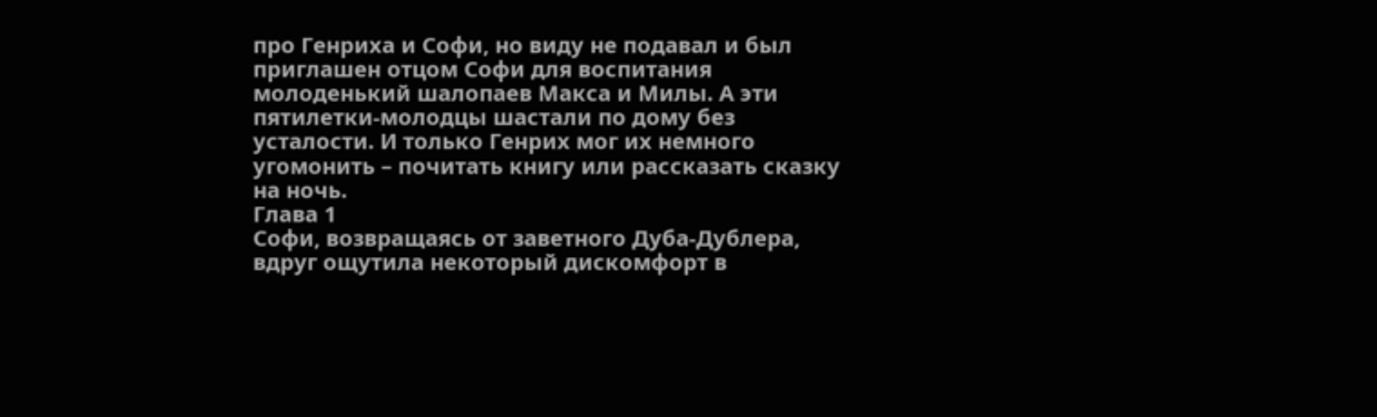про Генриха и Софи, но виду не подавал и был приглашен отцом Софи для воспитания молоденький шалопаев Макса и Милы. А эти пятилетки-молодцы шастали по дому без усталости. И только Генрих мог их немного угомонить – почитать книгу или рассказать сказку на ночь.
Глава 1
Софи, возвращаясь от заветного Дуба-Дублера, вдруг ощутила некоторый дискомфорт в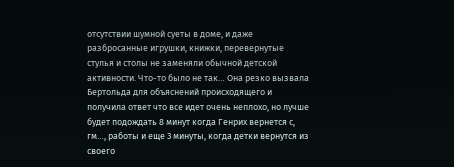отсутствии шумной суеты в доме, и даже разбросанные игрушки, книжки, перевернутые стулья и столы не заменяли обычной детской активности. Что-то было не так… Она резко вызвала Бертольда для объяснений происходящего и получила ответ что все идет очень неплохо, но лучше будет подождать 8 минут когда Генрих вернется с, гм…, работы и еще 3 минуты, когда детки вернутся из своего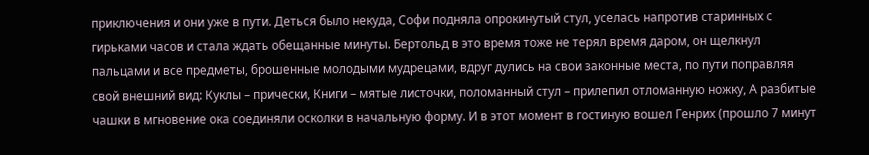приключения и они уже в пути. Деться было некуда, Софи подняла опрокинутый стул, уселась напротив старинных с гирьками часов и стала ждать обещанные минуты. Бертольд в это время тоже не терял время даром, он щелкнул пальцами и все предметы, брошенные молодыми мудрецами, вдруг дулись на свои законные места, по пути поправляя свой внешний вид: Куклы – прически, Книги – мятые листочки, поломанный стул – прилепил отломанную ножку, А разбитые чашки в мгновение ока соединяли осколки в начальную форму. И в этот момент в гостиную вошел Генрих (прошло 7 минут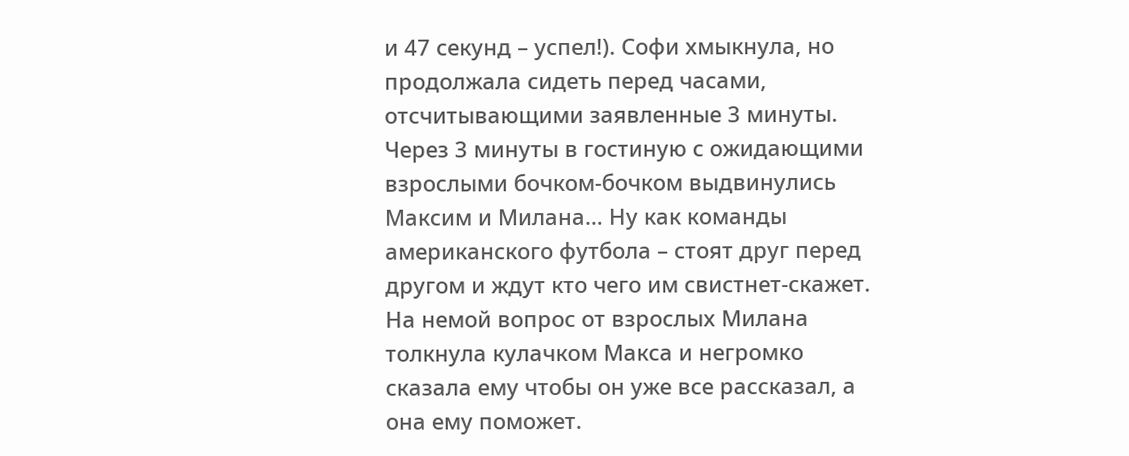и 47 секунд – успел!). Софи хмыкнула, но продолжала сидеть перед часами, отсчитывающими заявленные 3 минуты. Через 3 минуты в гостиную с ожидающими взрослыми бочком-бочком выдвинулись Максим и Милана… Ну как команды американского футбола – стоят друг перед другом и ждут кто чего им свистнет-скажет. На немой вопрос от взрослых Милана толкнула кулачком Макса и негромко сказала ему чтобы он уже все рассказал, а она ему поможет.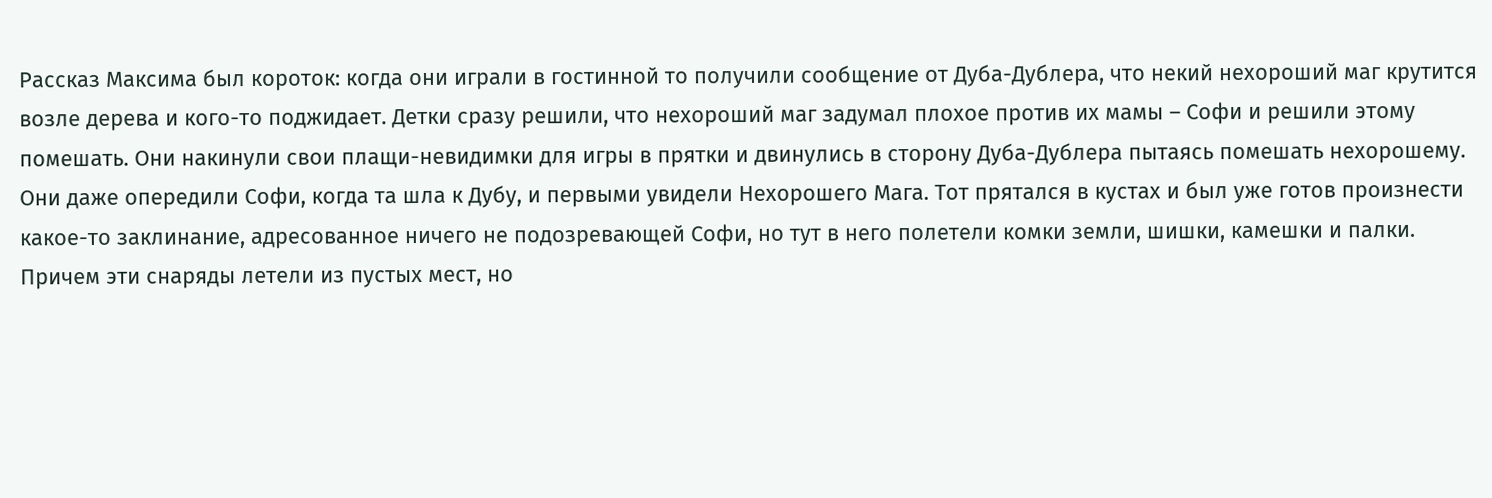Рассказ Максима был короток: когда они играли в гостинной то получили сообщение от Дуба-Дублера, что некий нехороший маг крутится возле дерева и кого-то поджидает. Детки сразу решили, что нехороший маг задумал плохое против их мамы – Софи и решили этому помешать. Они накинули свои плащи-невидимки для игры в прятки и двинулись в сторону Дуба-Дублера пытаясь помешать нехорошему. Они даже опередили Софи, когда та шла к Дубу, и первыми увидели Нехорошего Мага. Тот прятался в кустах и был уже готов произнести какое-то заклинание, адресованное ничего не подозревающей Софи, но тут в него полетели комки земли, шишки, камешки и палки. Причем эти снаряды летели из пустых мест, но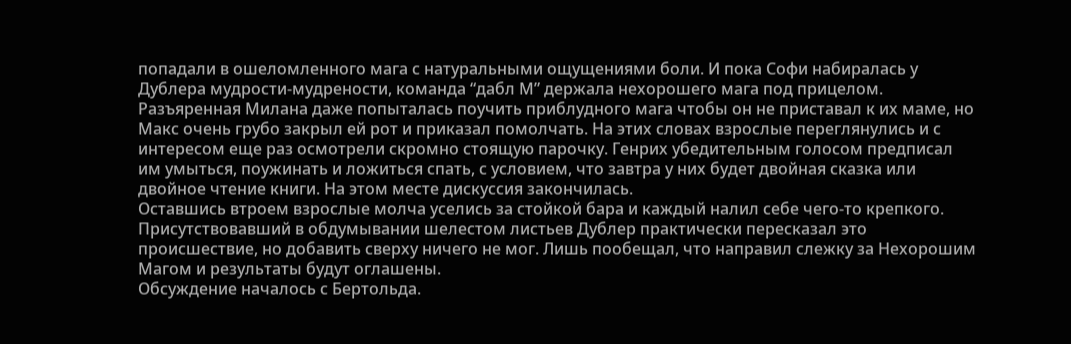попадали в ошеломленного мага с натуральными ощущениями боли. И пока Софи набиралась у Дублера мудрости-мудрености, команда “дабл М” держала нехорошего мага под прицелом. Разъяренная Милана даже попыталась поучить приблудного мага чтобы он не приставал к их маме, но Макс очень грубо закрыл ей рот и приказал помолчать. На этих словах взрослые переглянулись и с интересом еще раз осмотрели скромно стоящую парочку. Генрих убедительным голосом предписал им умыться, поужинать и ложиться спать, с условием, что завтра у них будет двойная сказка или двойное чтение книги. На этом месте дискуссия закончилась.
Оставшись втроем взрослые молча уселись за стойкой бара и каждый налил себе чего-то крепкого. Присутствовавший в обдумывании шелестом листьев Дублер практически пересказал это происшествие, но добавить сверху ничего не мог. Лишь пообещал, что направил слежку за Нехорошим Магом и результаты будут оглашены.
Обсуждение началось с Бертольда.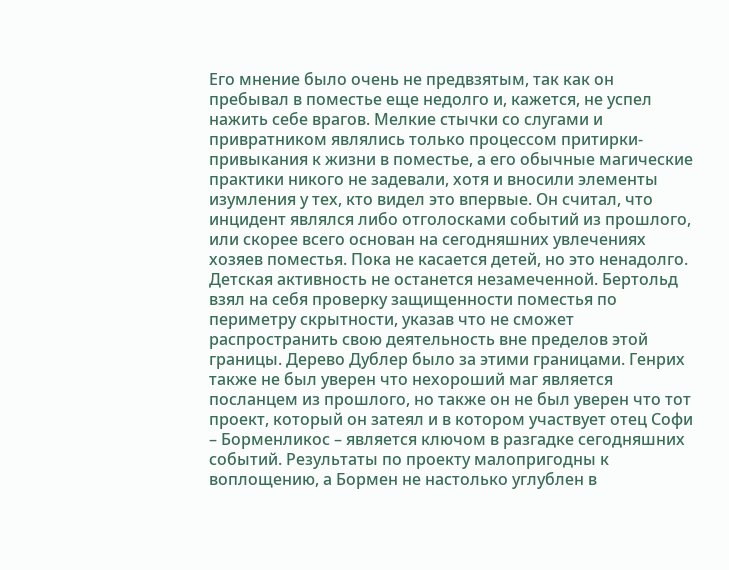Его мнение было очень не предвзятым, так как он пребывал в поместье еще недолго и, кажется, не успел нажить себе врагов. Мелкие стычки со слугами и привратником являлись только процессом притирки-привыкания к жизни в поместье, а его обычные магические практики никого не задевали, хотя и вносили элементы изумления у тех, кто видел это впервые. Он считал, что инцидент являлся либо отголосками событий из прошлого, или скорее всего основан на сегодняшних увлечениях хозяев поместья. Пока не касается детей, но это ненадолго. Детская активность не останется незамеченной. Бертольд взял на себя проверку защищенности поместья по периметру скрытности, указав что не сможет распространить свою деятельность вне пределов этой границы. Дерево Дублер было за этими границами. Генрих также не был уверен что нехороший маг является посланцем из прошлого, но также он не был уверен что тот проект, который он затеял и в котором участвует отец Софи – Борменликос – является ключом в разгадке сегодняшних событий. Результаты по проекту малопригодны к воплощению, а Бормен не настолько углублен в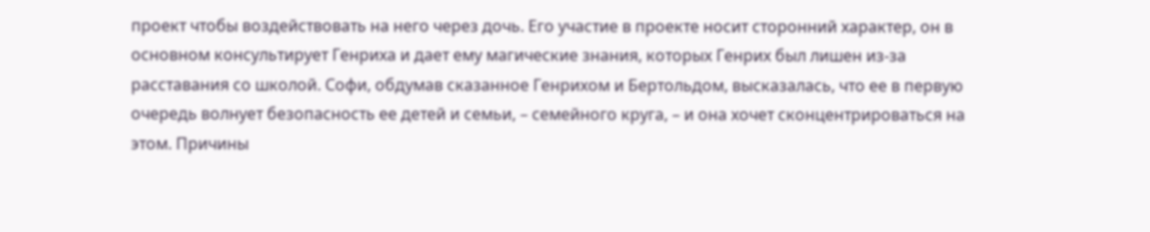проект чтобы воздействовать на него через дочь. Его участие в проекте носит сторонний характер, он в основном консультирует Генриха и дает ему магические знания, которых Генрих был лишен из-за расставания со школой. Софи, обдумав сказанное Генрихом и Бертольдом, высказалась, что ее в первую очередь волнует безопасность ее детей и семьи, – семейного круга, – и она хочет сконцентрироваться на этом. Причины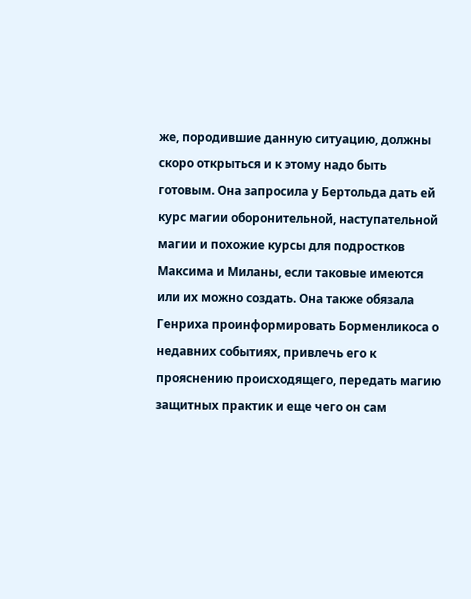же, породившие данную ситуацию, должны скоро открыться и к этому надо быть готовым. Она запросила у Бертольда дать ей курс магии оборонительной, наступательной магии и похожие курсы для подростков Максима и Миланы, если таковые имеются или их можно создать. Она также обязала Генриха проинформировать Борменликоса о недавних событиях, привлечь его к прояснению происходящего, передать магию защитных практик и еще чего он сам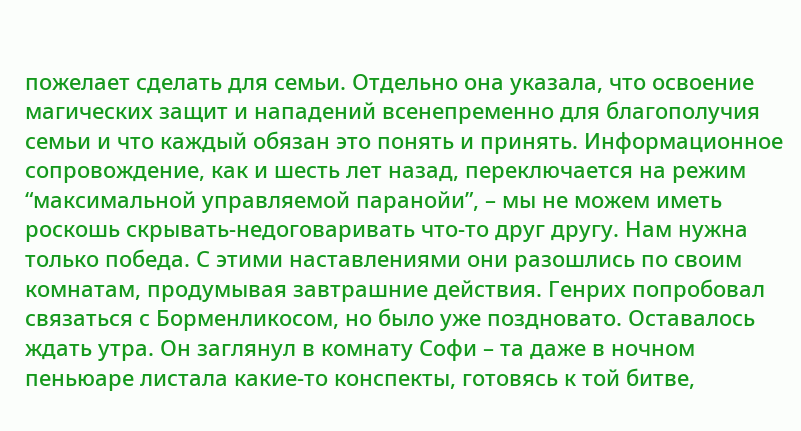пожелает сделать для семьи. Отдельно она указала, что освоение магических защит и нападений всенепременно для благополучия семьи и что каждый обязан это понять и принять. Информационное сопровождение, как и шесть лет назад, переключается на режим “максимальной управляемой паранойи”, – мы не можем иметь роскошь скрывать-недоговаривать что-то друг другу. Нам нужна только победа. С этими наставлениями они разошлись по своим комнатам, продумывая завтрашние действия. Генрих попробовал связаться с Борменликосом, но было уже поздновато. Оставалось ждать утра. Он заглянул в комнату Софи – та даже в ночном пеньюаре листала какие-то конспекты, готовясь к той битве,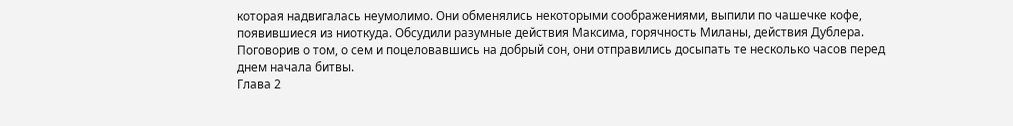которая надвигалась неумолимо. Они обменялись некоторыми соображениями, выпили по чашечке кофе, появившиеся из ниоткуда. Обсудили разумные действия Максима, горячность Миланы, действия Дублера. Поговорив о том, о сем и поцеловавшись на добрый сон, они отправились досыпать те несколько часов перед днем начала битвы.
Глава 2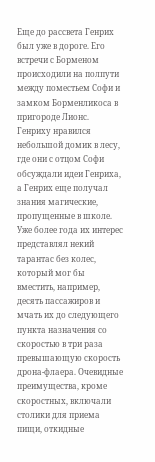Еще до рассвета Генрих был уже в дороге. Его встречи с Борменом происходили на полпути между поместьем Софи и замком Борменликоса в пригороде Лионс. Генриху нравился небольшой домик в лесу, где они с отцом Софи обсуждали идеи Генриха, а Генрих еще получал знания магические, пропущенные в школе. Уже более года их интерес представлял некий тарантас без колес, который мог бы вместить, например, десять пассажиров и мчать их до следующего пункта назначения со скоростью в три раза превышающую скорость дрона-флаера. Очевидные преимущества, кроме скоростных, включали столики для приема пищи, откидные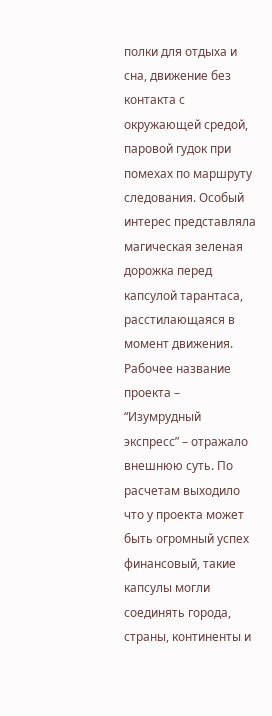полки для отдыха и сна, движение без контакта с окружающей средой, паровой гудок при помехах по маршруту следования. Особый интерес представляла магическая зеленая дорожка перед капсулой тарантаса, расстилающаяся в момент движения. Рабочее название проекта – “Изумрудный экспресс” – отражало внешнюю суть. По расчетам выходило что у проекта может быть огромный успех финансовый, такие капсулы могли соединять города, страны, континенты и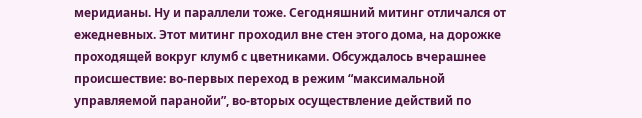меридианы. Ну и параллели тоже. Сегодняшний митинг отличался от ежедневных. Этот митинг проходил вне стен этого дома, на дорожке проходящей вокруг клумб с цветниками. Обсуждалось вчерашнее происшествие: во-первых переход в режим “максимальной управляемой паранойи”, во-вторых осуществление действий по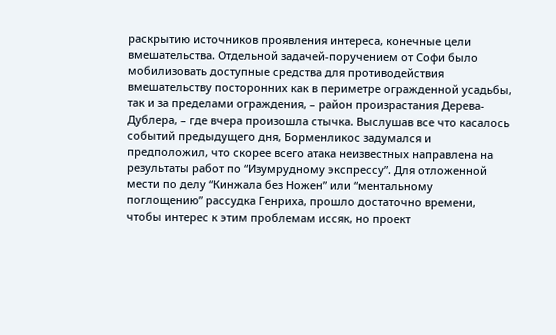раскрытию источников проявления интереса, конечные цели вмешательства. Отдельной задачей-поручением от Софи было мобилизовать доступные средства для противодействия вмешательству посторонних как в периметре огражденной усадьбы, так и за пределами ограждения, – район произрастания Дерева-Дублера, – где вчера произошла стычка. Выслушав все что касалось событий предыдущего дня, Борменликос задумался и предположил, что скорее всего атака неизвестных направлена на результаты работ по “Изумрудному экспрессу”. Для отложенной мести по делу “Кинжала без Ножен” или “ментальному поглощению” рассудка Генриха, прошло достаточно времени, чтобы интерес к этим проблемам иссяк, но проект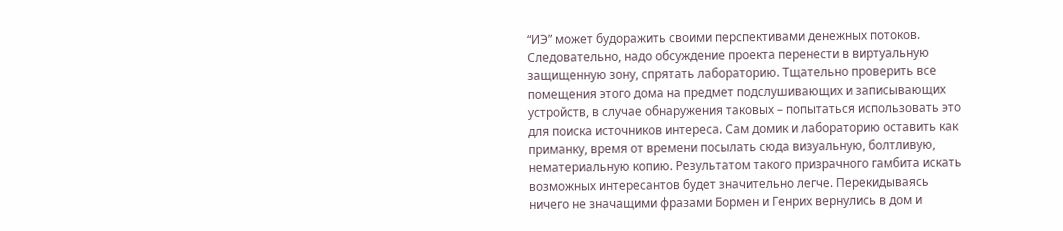“ИЭ” может будоражить своими перспективами денежных потоков. Следовательно, надо обсуждение проекта перенести в виртуальную защищенную зону, спрятать лабораторию. Тщательно проверить все помещения этого дома на предмет подслушивающих и записывающих устройств, в случае обнаружения таковых – попытаться использовать это для поиска источников интереса. Сам домик и лабораторию оставить как приманку, время от времени посылать сюда визуальную, болтливую, нематериальную копию. Результатом такого призрачного гамбита искать возможных интересантов будет значительно легче. Перекидываясь ничего не значащими фразами Бормен и Генрих вернулись в дом и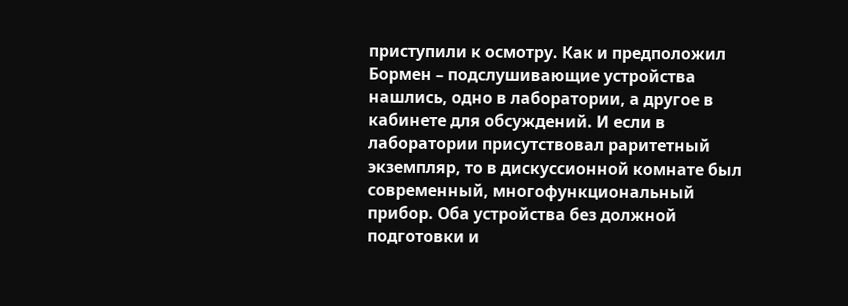приступили к осмотру. Как и предположил Бормен – подслушивающие устройства нашлись, одно в лаборатории, а другое в кабинете для обсуждений. И если в лаборатории присутствовал раритетный экземпляр, то в дискуссионной комнате был современный, многофункциональный прибор. Оба устройства без должной подготовки и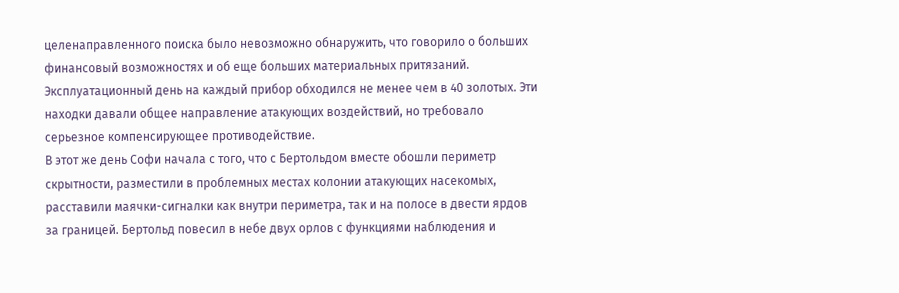целенаправленного поиска было невозможно обнаружить, что говорило о больших финансовый возможностях и об еще больших материальных притязаний. Эксплуатационный день на каждый прибор обходился не менее чем в 40 золотых. Эти находки давали общее направление атакующих воздействий, но требовало серьезное компенсирующее противодействие.
В этот же день Софи начала с того, что с Бертольдом вместе обошли периметр скрытности, разместили в проблемных местах колонии атакующих насекомых, расставили маячки-сигналки как внутри периметра, так и на полосе в двести ярдов за границей. Бертольд повесил в небе двух орлов с функциями наблюдения и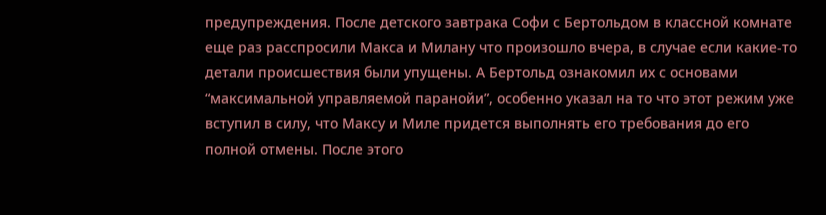предупреждения. После детского завтрака Софи с Бертольдом в классной комнате еще раз расспросили Макса и Милану что произошло вчера, в случае если какие-то детали происшествия были упущены. А Бертольд ознакомил их с основами “максимальной управляемой паранойи”, особенно указал на то что этот режим уже вступил в силу, что Максу и Миле придется выполнять его требования до его полной отмены. После этого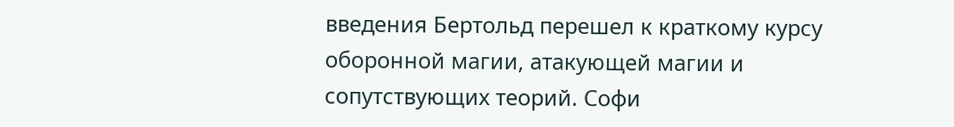введения Бертольд перешел к краткому курсу оборонной магии, атакующей магии и сопутствующих теорий. Софи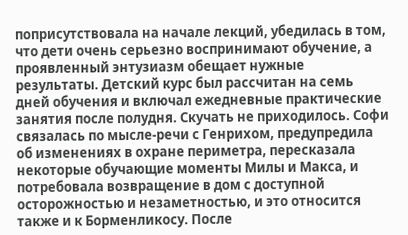поприсутствовала на начале лекций, убедилась в том, что дети очень серьезно воспринимают обучение, а проявленный энтузиазм обещает нужные результаты. Детский курс был рассчитан на семь дней обучения и включал ежедневные практические занятия после полудня. Скучать не приходилось. Софи связалась по мысле-речи с Генрихом, предупредила об изменениях в охране периметра, пересказала некоторые обучающие моменты Милы и Макса, и потребовала возвращение в дом с доступной осторожностью и незаметностью, и это относится также и к Борменликосу. После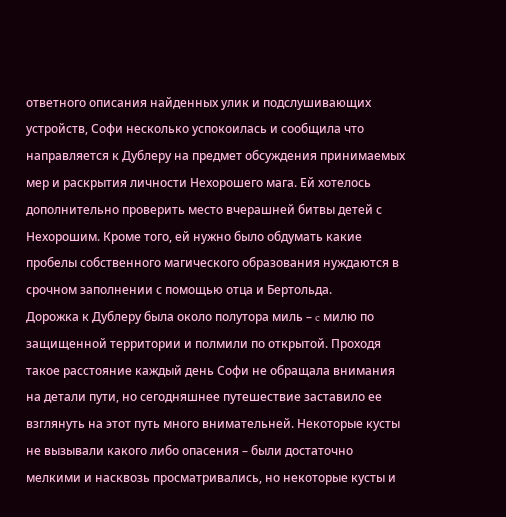ответного описания найденных улик и подслушивающих устройств, Софи несколько успокоилась и сообщила что направляется к Дублеру на предмет обсуждения принимаемых мер и раскрытия личности Нехорошего мага. Ей хотелось дополнительно проверить место вчерашней битвы детей с Нехорошим. Кроме того, ей нужно было обдумать какие пробелы собственного магического образования нуждаются в срочном заполнении с помощью отца и Бертольда.
Дорожка к Дублеру была около полутора миль – c милю по защищенной территории и полмили по открытой. Проходя такое расстояние каждый день Софи не обращала внимания на детали пути, но сегодняшнее путешествие заставило ее взглянуть на этот путь много внимательней. Некоторые кусты не вызывали какого либо опасения – были достаточно мелкими и насквозь просматривались, но некоторые кусты и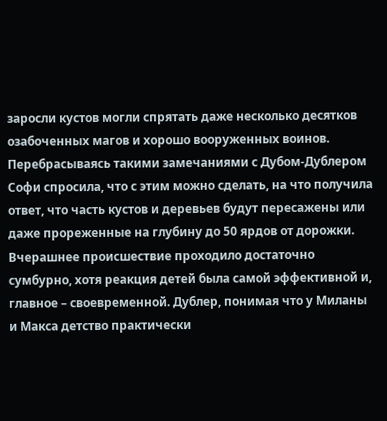заросли кустов могли спрятать даже несколько десятков озабоченных магов и хорошо вооруженных воинов. Перебрасываясь такими замечаниями с Дубом-Дублером Софи спросила, что с этим можно сделать, на что получила ответ, что часть кустов и деревьев будут пересажены или даже прореженные на глубину до 50 ярдов от дорожки. Вчерашнее происшествие проходило достаточно сумбурно, хотя реакция детей была самой эффективной и, главное – своевременной. Дублер, понимая что у Миланы и Макса детство практически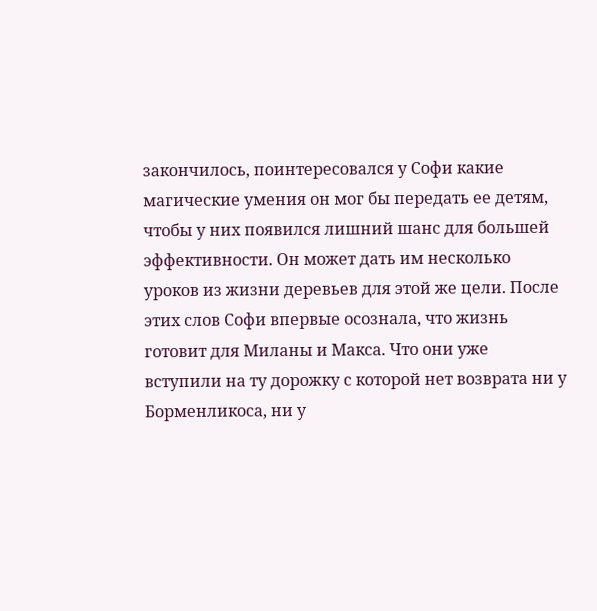закончилось, поинтересовался у Софи какие магические умения он мог бы передать ее детям, чтобы у них появился лишний шанс для большей эффективности. Он может дать им несколько уроков из жизни деревьев для этой же цели. После этих слов Софи впервые осознала, что жизнь готовит для Миланы и Макса. Что они уже вступили на ту дорожку с которой нет возврата ни у Борменликоса, ни у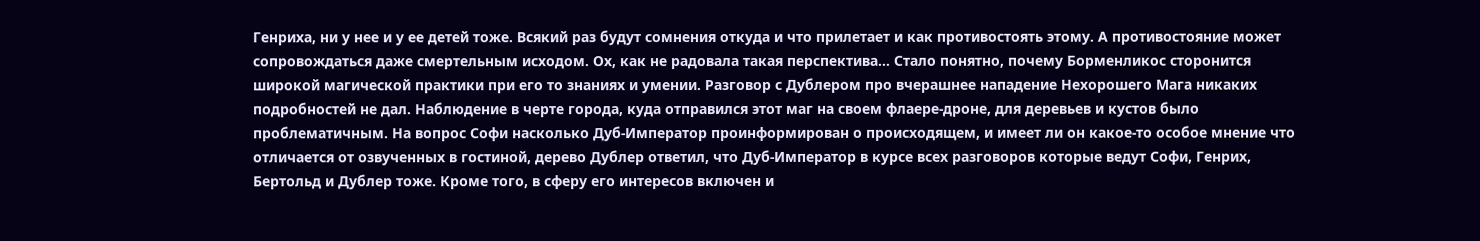Генриха, ни у нее и у ее детей тоже. Всякий раз будут сомнения откуда и что прилетает и как противостоять этому. А противостояние может сопровождаться даже смертельным исходом. Ох, как не радовала такая перспектива… Стало понятно, почему Борменликос сторонится широкой магической практики при его то знаниях и умении. Разговор с Дублером про вчерашнее нападение Нехорошего Мага никаких подробностей не дал. Наблюдение в черте города, куда отправился этот маг на своем флаере-дроне, для деревьев и кустов было проблематичным. На вопрос Софи насколько Дуб-Император проинформирован о происходящем, и имеет ли он какое-то особое мнение что отличается от озвученных в гостиной, дерево Дублер ответил, что Дуб-Император в курсе всех разговоров которые ведут Софи, Генрих, Бертольд и Дублер тоже. Кроме того, в сферу его интересов включен и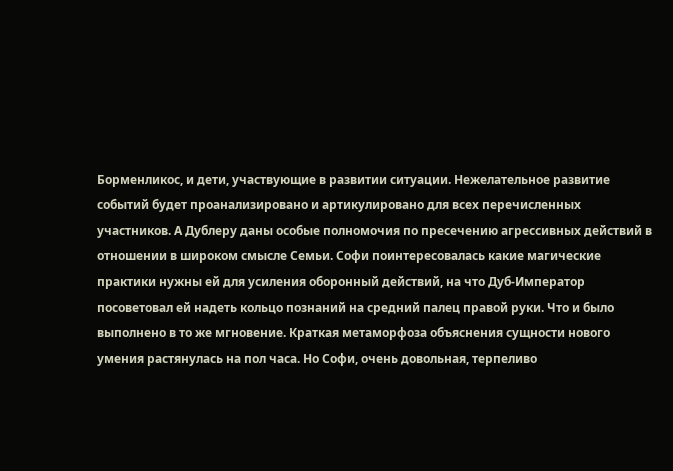Борменликос, и дети, участвующие в развитии ситуации. Нежелательное развитие событий будет проанализировано и артикулировано для всех перечисленных участников. А Дублеру даны особые полномочия по пресечению агрессивных действий в отношении в широком смысле Семьи. Софи поинтересовалась какие магические практики нужны ей для усиления оборонный действий, на что Дуб-Император посоветовал ей надеть кольцо познаний на средний палец правой руки. Что и было выполнено в то же мгновение. Краткая метаморфоза объяснения сущности нового умения растянулась на пол часа. Но Софи, очень довольная, терпеливо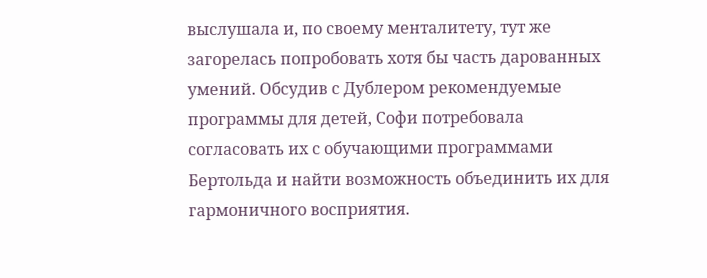выслушала и, по своему менталитету, тут же загорелась попробовать хотя бы часть дарованных умений. Обсудив с Дублером рекомендуемые программы для детей, Софи потребовала согласовать их с обучающими программами Бертольда и найти возможность объединить их для гармоничного восприятия.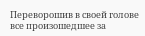Переворошив в своей голове все произошедшее за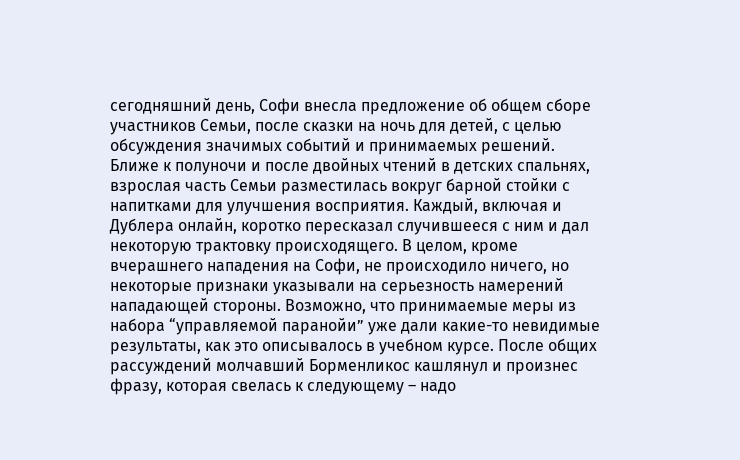сегодняшний день, Софи внесла предложение об общем сборе участников Семьи, после сказки на ночь для детей, с целью обсуждения значимых событий и принимаемых решений. Ближе к полуночи и после двойных чтений в детских спальнях, взрослая часть Семьи разместилась вокруг барной стойки с напитками для улучшения восприятия. Каждый, включая и Дублера онлайн, коротко пересказал случившееся с ним и дал некоторую трактовку происходящего. В целом, кроме вчерашнего нападения на Софи, не происходило ничего, но некоторые признаки указывали на серьезность намерений нападающей стороны. Возможно, что принимаемые меры из набора “управляемой паранойи” уже дали какие-то невидимые результаты, как это описывалось в учебном курсе. После общих рассуждений молчавший Борменликос кашлянул и произнес фразу, которая свелась к следующему – надо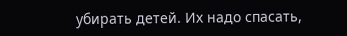убирать детей. Их надо спасать,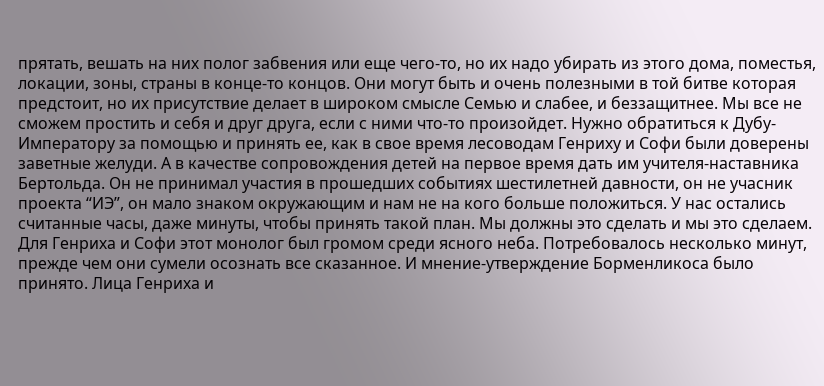прятать, вешать на них полог забвения или еще чего-то, но их надо убирать из этого дома, поместья, локации, зоны, страны в конце-то концов. Они могут быть и очень полезными в той битве которая предстоит, но их присутствие делает в широком смысле Семью и слабее, и беззащитнее. Мы все не сможем простить и себя и друг друга, если с ними что-то произойдет. Нужно обратиться к Дубу-Императору за помощью и принять ее, как в свое время лесоводам Генриху и Софи были доверены заветные желуди. А в качестве сопровождения детей на первое время дать им учителя-наставника Бертольда. Он не принимал участия в прошедших событиях шестилетней давности, он не учасник проекта “ИЭ”, он мало знаком окружающим и нам не на кого больше положиться. У нас остались считанные часы, даже минуты, чтобы принять такой план. Мы должны это сделать и мы это сделаем. Для Генриха и Софи этот монолог был громом среди ясного неба. Потребовалось несколько минут, прежде чем они сумели осознать все сказанное. И мнение-утверждение Борменликоса было принято. Лица Генриха и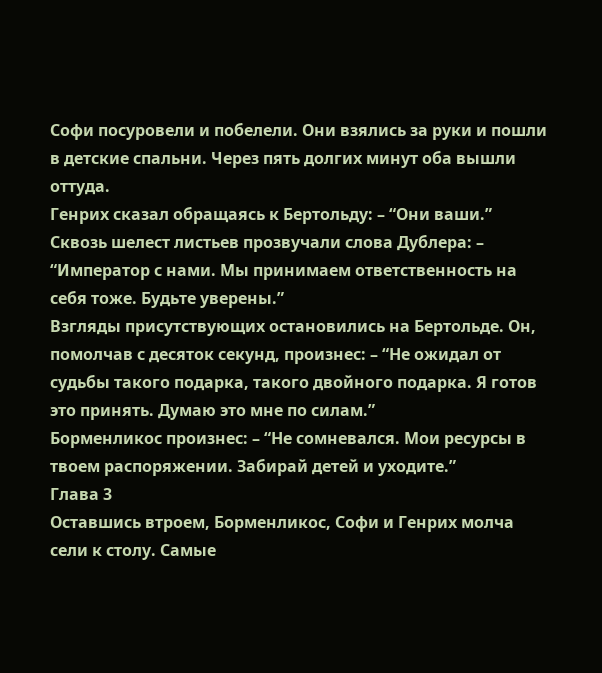Софи посуровели и побелели. Они взялись за руки и пошли в детские спальни. Через пять долгих минут оба вышли оттуда.
Генрих сказал обращаясь к Бертольду: – “Они ваши.”
Сквозь шелест листьев прозвучали слова Дублера: – “Император с нами. Мы принимаем ответственность на себя тоже. Будьте уверены.”
Взгляды присутствующих остановились на Бертольде. Он, помолчав с десяток секунд, произнес: – “Не ожидал от судьбы такого подарка, такого двойного подарка. Я готов это принять. Думаю это мне по силам.”
Борменликос произнес: – “Не сомневался. Мои ресурсы в твоем распоряжении. Забирай детей и уходите.”
Глава 3
Оставшись втроем, Борменликос, Софи и Генрих молча сели к столу. Самые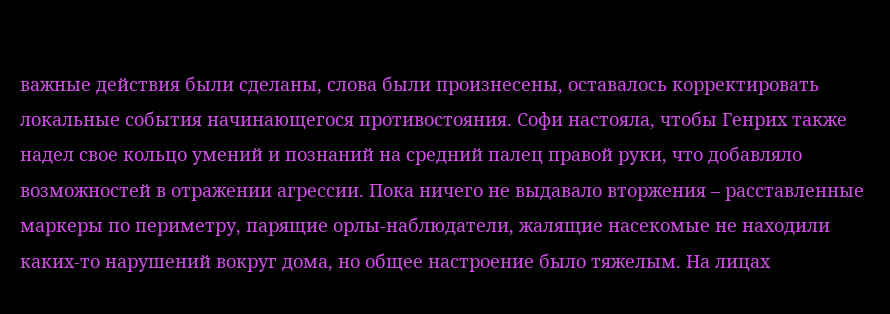важные действия были сделаны, слова были произнесены, оставалось корректировать локальные события начинающегося противостояния. Софи настояла, чтобы Генрих также надел свое кольцо умений и познаний на средний палец правой руки, что добавляло возможностей в отражении агрессии. Пока ничего не выдавало вторжения – расставленные маркеры по периметру, парящие орлы-наблюдатели, жалящие насекомые не находили каких-то нарушений вокруг дома, но общее настроение было тяжелым. На лицах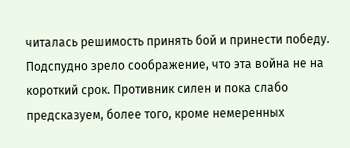читалась решимость принять бой и принести победу. Подспудно зрело соображение, что эта война не на короткий срок. Противник силен и пока слабо предсказуем, более того, кроме немеренных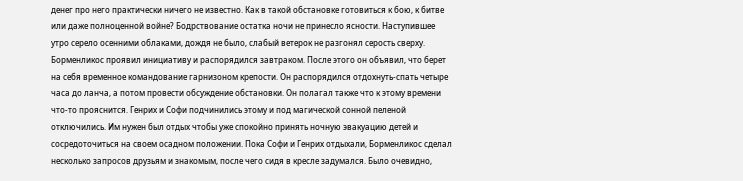денег про него практически ничего не известно. Как в такой обстановке готовиться к бою, к битве или даже полноценной войне? Бодрствование остатка ночи не принесло ясности. Наступившее утро серело осенними облаками, дождя не было, слабый ветерок не разгонял серость сверху. Борменликос проявил инициативу и распорядился завтраком. После этого он объявил, что берет на себя временное командование гарнизоном крепости. Он распорядился отдохнуть-спать четыре часа до ланча, а потом провести обсуждение обстановки. Он полагал также что к этому времени что-то прояснится. Генрих и Софи подчинились этому и под магической сонной пеленой отключились. Им нужен был отдых чтобы уже спокойно принять ночную эвакуацию детей и сосредоточиться на своем осадном положении. Пока Софи и Генрих отдыхали, Борменликос сделал несколько запросов друзьям и знакомым, после чего сидя в кресле задумался. Было очевидно,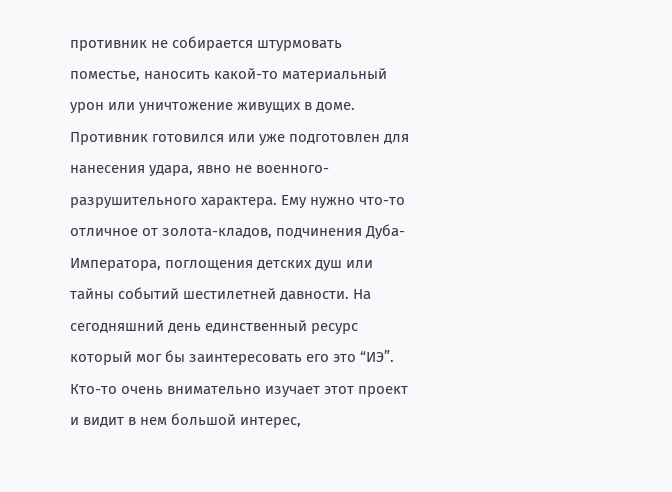противник не собирается штурмовать поместье, наносить какой-то материальный урон или уничтожение живущих в доме. Противник готовился или уже подготовлен для нанесения удара, явно не военного-разрушительного характера. Ему нужно что-то отличное от золота-кладов, подчинения Дуба-Императора, поглощения детских душ или тайны событий шестилетней давности. На сегодняшний день единственный ресурс который мог бы заинтересовать его это “ИЭ”. Кто-то очень внимательно изучает этот проект и видит в нем большой интерес,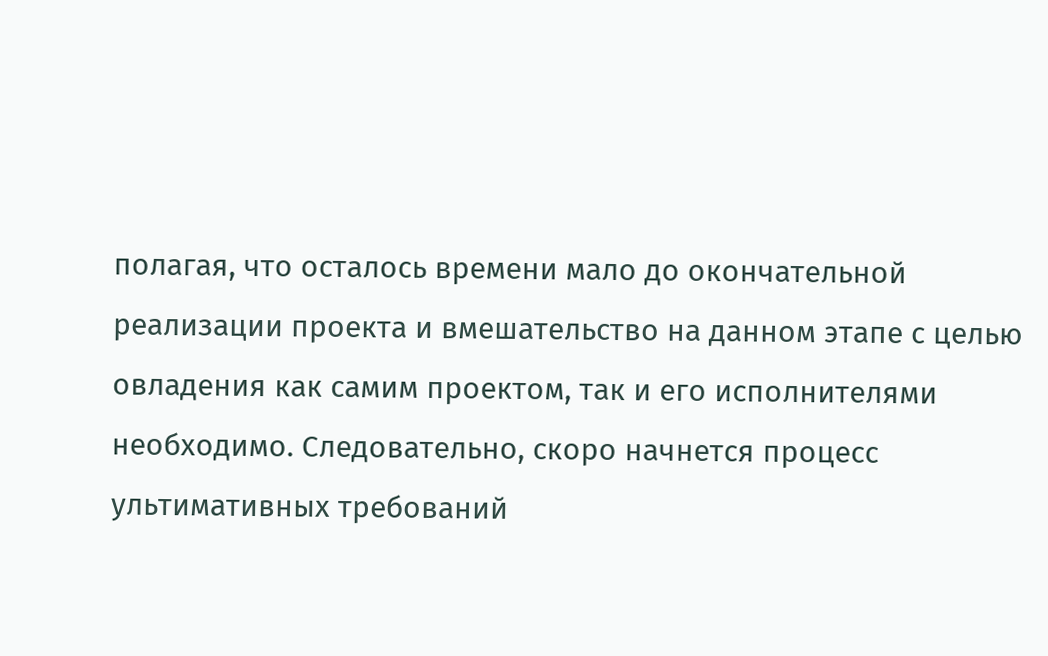полагая, что осталось времени мало до окончательной реализации проекта и вмешательство на данном этапе с целью овладения как самим проектом, так и его исполнителями необходимо. Следовательно, скоро начнется процесс ультимативных требований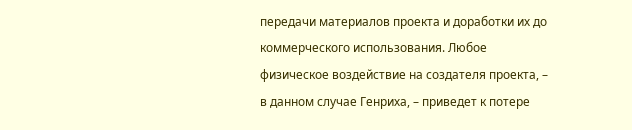передачи материалов проекта и доработки их до коммерческого использования. Любое физическое воздействие на создателя проекта, – в данном случае Генриха, – приведет к потере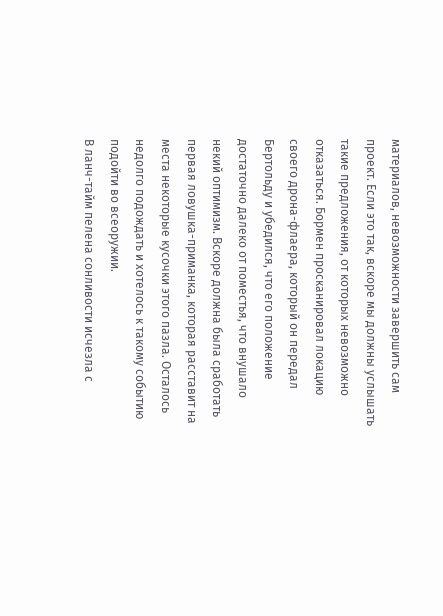материалов, невозможности завершить сам проект. Если это так, вскоре мы должны услышать такие предложения, от которых невозможно отказаться. Бормен просканировал локацию своего дрона-флаера, который он передал Бертольду и убедился, что его положение достаточно далеко от поместья, что внушало некий оптимизм. Вскоре должна была сработать первая ловушка-приманка, которая расставит на места некоторые кусочки этого пазла. Осталось недолго подождать и хотелось к такому событию подойти во всеоружии.
В ланч-тайм пелена сонливости исчезла с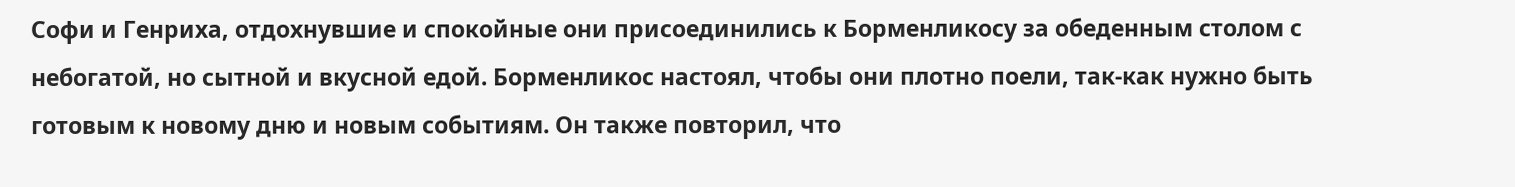Софи и Генриха, отдохнувшие и спокойные они присоединились к Борменликосу за обеденным столом с небогатой, но сытной и вкусной едой. Борменликос настоял, чтобы они плотно поели, так-как нужно быть готовым к новому дню и новым событиям. Он также повторил, что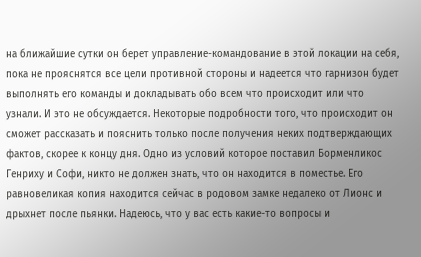на ближайшие сутки он берет управление-командование в этой локации на себя, пока не прояснятся все цели противной стороны и надеется что гарнизон будет выполнять его команды и докладывать обо всем что происходит или что узнали. И это не обсуждается. Некоторые подробности того, что происходит он сможет рассказать и пояснить только после получения неких подтверждающих фактов, скорее к концу дня. Одно из условий которое поставил Борменликос Генриху и Софи, никто не должен знать, что он находится в поместье. Его равновеликая копия находится сейчас в родовом замке недалеко от Лионс и дрыхнет после пьянки. Надеюсь, что у вас есть какие-то вопросы и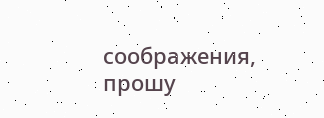соображения, прошу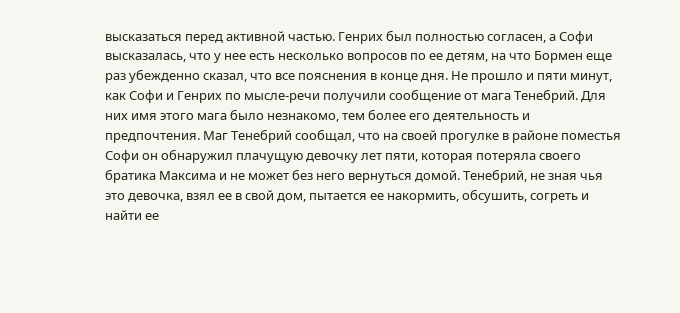высказаться перед активной частью. Генрих был полностью согласен, а Софи высказалась, что у нее есть несколько вопросов по ее детям, на что Бормен еще раз убежденно сказал, что все пояснения в конце дня. Не прошло и пяти минут, как Софи и Генрих по мысле-речи получили сообщение от мага Тенебрий. Для них имя этого мага было незнакомо, тем более его деятельность и предпочтения. Маг Тенебрий сообщал, что на своей прогулке в районе поместья Софи он обнаружил плачущую девочку лет пяти, которая потеряла своего братика Максима и не может без него вернуться домой. Тенебрий, не зная чья это девочка, взял ее в свой дом, пытается ее накормить, обсушить, согреть и найти ее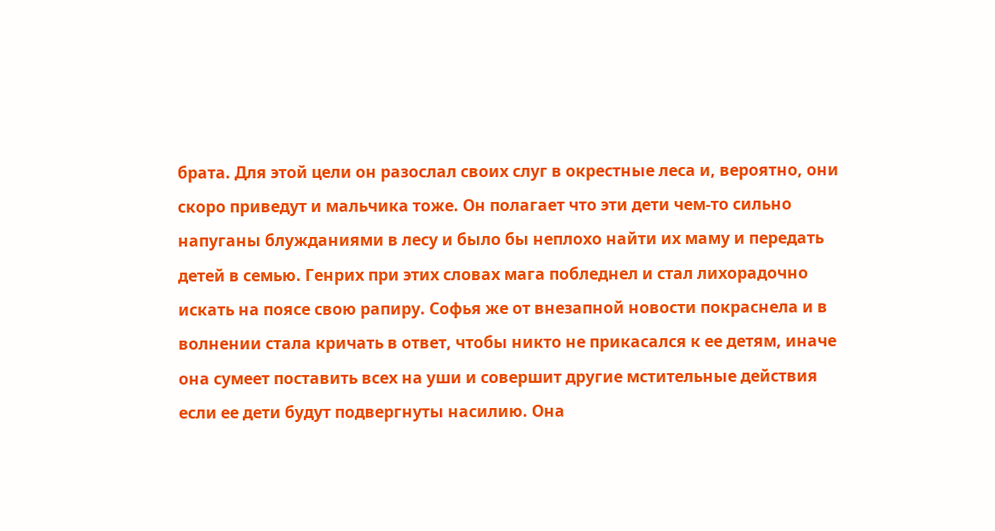брата. Для этой цели он разослал своих слуг в окрестные леса и, вероятно, они скоро приведут и мальчика тоже. Он полагает что эти дети чем-то сильно напуганы блужданиями в лесу и было бы неплохо найти их маму и передать детей в семью. Генрих при этих словах мага побледнел и стал лихорадочно искать на поясе свою рапиру. Софья же от внезапной новости покраснела и в волнении стала кричать в ответ, чтобы никто не прикасался к ее детям, иначе она сумеет поставить всех на уши и совершит другие мстительные действия если ее дети будут подвергнуты насилию. Она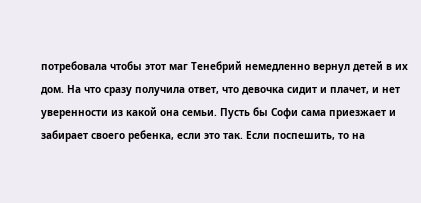потребовала чтобы этот маг Тенебрий немедленно вернул детей в их дом. На что сразу получила ответ, что девочка сидит и плачет, и нет уверенности из какой она семьи. Пусть бы Софи сама приезжает и забирает своего ребенка, если это так. Если поспешить, то на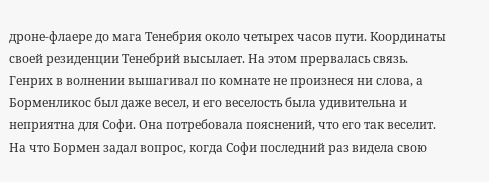дроне-флаере до мага Тенебрия около четырех часов пути. Координаты своей резиденции Тенебрий высылает. На этом прервалась связь. Генрих в волнении вышагивал по комнате не произнеся ни слова, а Борменликос был даже весел, и его веселость была удивительна и неприятна для Софи. Она потребовала пояснений, что его так веселит. На что Бормен задал вопрос, когда Софи последний раз видела свою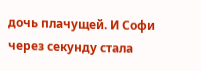дочь плачущей. И Софи через секунду стала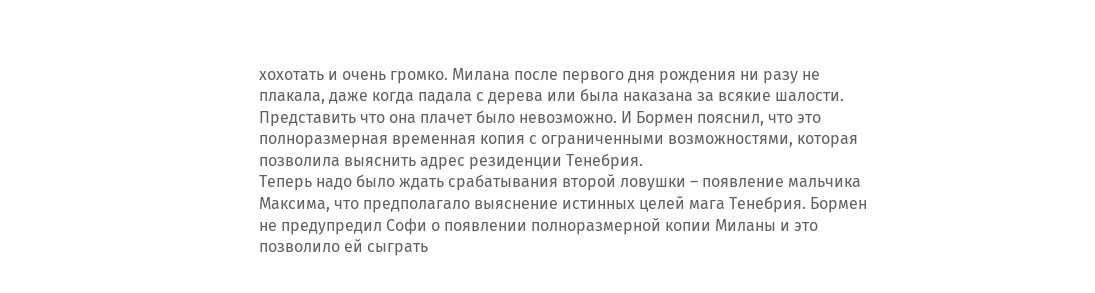хохотать и очень громко. Милана после первого дня рождения ни разу не плакала, даже когда падала с дерева или была наказана за всякие шалости. Представить что она плачет было невозможно. И Бормен пояснил, что это полноразмерная временная копия с ограниченными возможностями, которая позволила выяснить адрес резиденции Тенебрия.
Теперь надо было ждать срабатывания второй ловушки – появление мальчика Максима, что предполагало выяснение истинных целей мага Тенебрия. Бормен не предупредил Софи о появлении полноразмерной копии Миланы и это позволило ей сыграть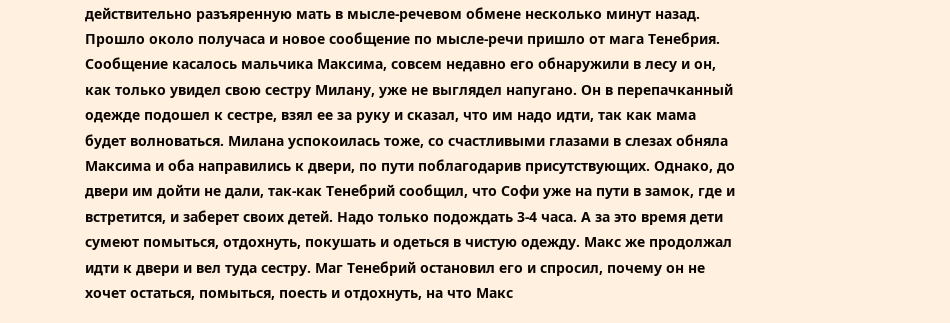действительно разъяренную мать в мысле-речевом обмене несколько минут назад. Прошло около получаса и новое сообщение по мысле-речи пришло от мага Тенебрия. Сообщение касалось мальчика Максима, совсем недавно его обнаружили в лесу и он, как только увидел свою сестру Милану, уже не выглядел напугано. Он в перепачканный одежде подошел к сестре, взял ее за руку и сказал, что им надо идти, так как мама будет волноваться. Милана успокоилась тоже, со счастливыми глазами в слезах обняла Максима и оба направились к двери, по пути поблагодарив присутствующих. Однако, до двери им дойти не дали, так-как Тенебрий сообщил, что Софи уже на пути в замок, где и встретится, и заберет своих детей. Надо только подождать 3-4 часа. А за это время дети сумеют помыться, отдохнуть, покушать и одеться в чистую одежду. Макс же продолжал идти к двери и вел туда сестру. Маг Тенебрий остановил его и спросил, почему он не хочет остаться, помыться, поесть и отдохнуть, на что Макс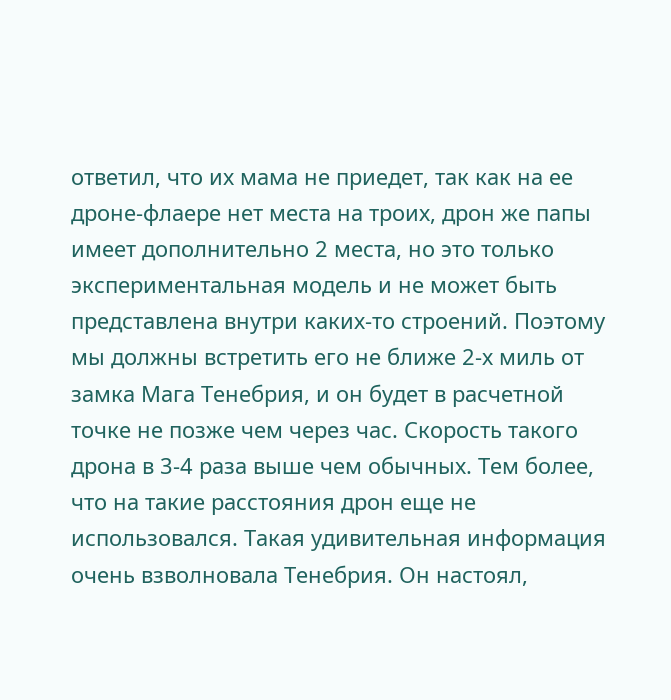ответил, что их мама не приедет, так как на ее дроне-флаере нет места на троих, дрон же папы имеет дополнительно 2 места, но это только экспериментальная модель и не может быть представлена внутри каких-то строений. Поэтому мы должны встретить его не ближе 2-х миль от замка Мага Тенебрия, и он будет в расчетной точке не позже чем через час. Скорость такого дрона в 3-4 раза выше чем обычных. Тем более, что на такие расстояния дрон еще не использовался. Такая удивительная информация очень взволновала Тенебрия. Он настоял,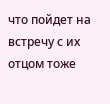что пойдет на встречу с их отцом тоже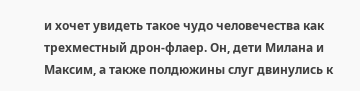и хочет увидеть такое чудо человечества как трехместный дрон-флаер. Он, дети Милана и Максим, а также полдюжины слуг двинулись к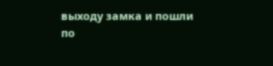выходу замка и пошли по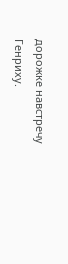дорожке навстречу Генриху.